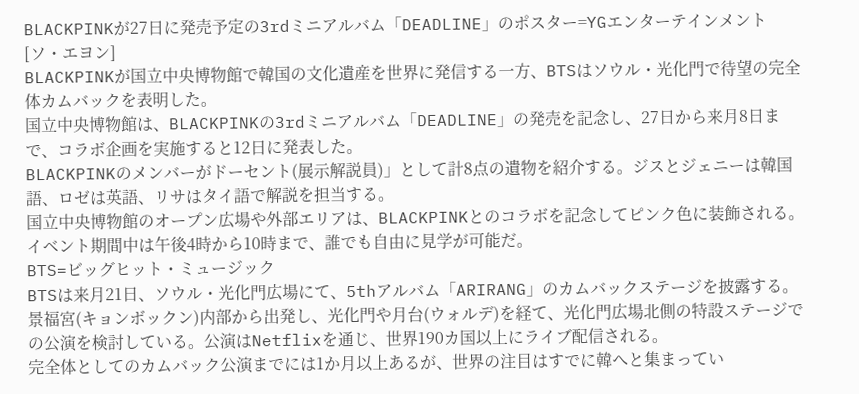BLACKPINKが27日に発売予定の3rdミニアルバム「DEADLINE」のポスター=YGエンターテインメント
[ソ・エヨン]
BLACKPINKが国立中央博物館で韓国の文化遺産を世界に発信する一方、BTSはソウル・光化門で待望の完全体カムバックを表明した。
国立中央博物館は、BLACKPINKの3rdミニアルバム「DEADLINE」の発売を記念し、27日から来月8日まで、コラボ企画を実施すると12日に発表した。
BLACKPINKのメンバーがドーセント(展示解説員)」として計8点の遺物を紹介する。ジスとジェニーは韓国語、ロゼは英語、リサはタイ語で解説を担当する。
国立中央博物館のオープン広場や外部エリアは、BLACKPINKとのコラボを記念してピンク色に装飾される。イベント期間中は午後4時から10時まで、誰でも自由に見学が可能だ。
BTS=ビッグヒット・ミュージック
BTSは来月21日、ソウル・光化門広場にて、5thアルバム「ARIRANG」のカムバックステージを披露する。
景福宮(キョンボックン)内部から出発し、光化門や月台(ウォルデ)を経て、光化門広場北側の特設ステージでの公演を検討している。公演はNetflixを通じ、世界190カ国以上にライブ配信される。
完全体としてのカムバック公演までには1か月以上あるが、世界の注目はすでに韓へと集まってい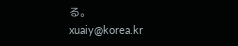る。
xuaiy@korea.kr